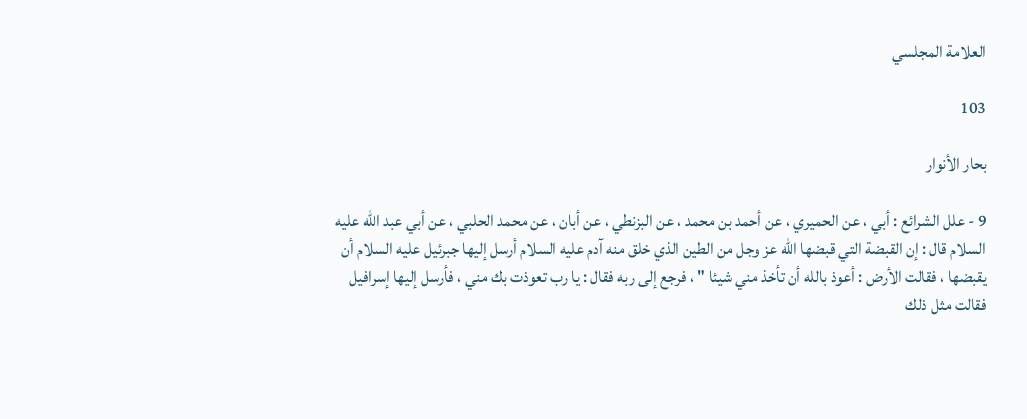العلامة المجلسي

103

بحار الأنوار

9 - علل الشرائع : أبي ، عن الحميري ، عن أحمد بن محمد ، عن البزنطي ، عن أبان ، عن محمد الحلبي ، عن أبي عبد الله عليه السلام قال : إن القبضة التي قبضها الله عز وجل من الطين الذي خلق منه آدم عليه السلام أرسل إليها جبرئيل عليه السلام أن يقبضها ، فقالت الأرض : أعوذ بالله أن تأخذ مني شيئا " ، فرجع إلى ربه فقال : يا رب تعوذت بك مني ، فأرسل إليها إسرافيل فقالت مثل ذلك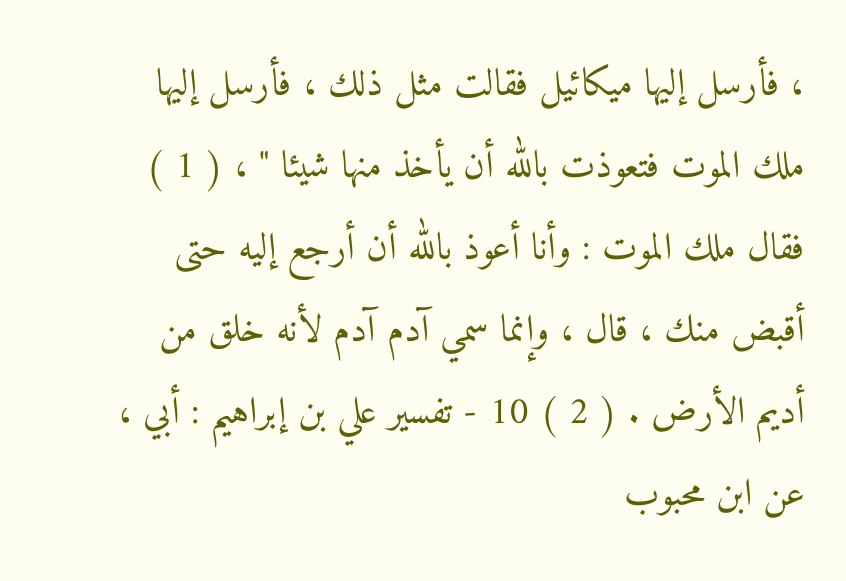، فأرسل إليها ميكائيل فقالت مثل ذلك ، فأرسل إليها ملك الموت فتعوذت بالله أن يأخذ منها شيئا " ، ( 1 ) فقال ملك الموت : وأنا أعوذ بالله أن أرجع إليه حتى أقبض منك ، قال ، وإنما سمي آدم آدم لأنه خلق من أديم الأرض . ( 2 ) 10 - تفسير علي بن إبراهيم : أبي ، عن ابن محبوب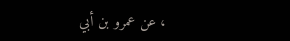، عن عمرو بن أبي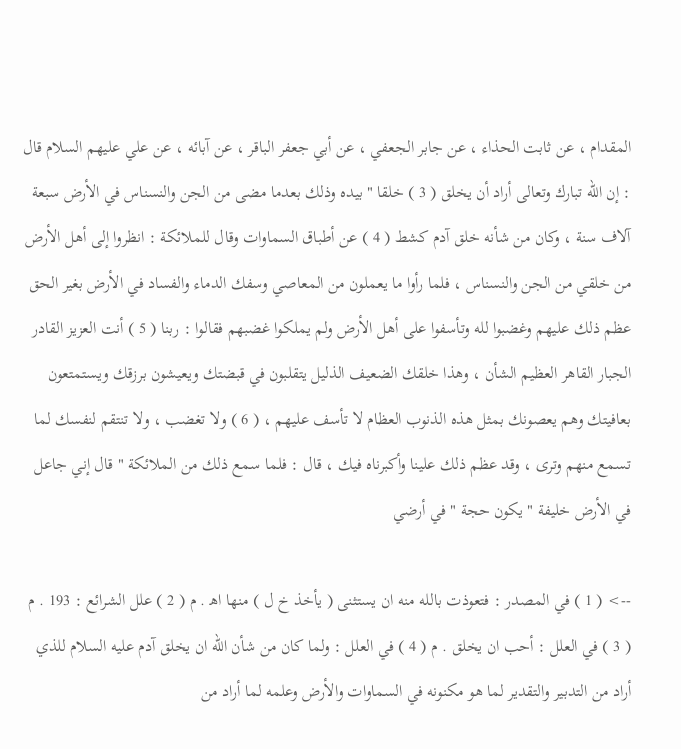المقدام ، عن ثابت الحذاء ، عن جابر الجعفي ، عن أبي جعفر الباقر ، عن آبائه ، عن علي عليهم السلام قال : إن الله تبارك وتعالى أراد أن يخلق ( 3 ) خلقا " بيده وذلك بعدما مضى من الجن والنسناس في الأرض سبعة آلاف سنة ، وكان من شأنه خلق آدم كشط ( 4 ) عن أطباق السماوات وقال للملائكة : انظروا إلى أهل الأرض من خلقي من الجن والنسناس ، فلما رأوا ما يعملون من المعاصي وسفك الدماء والفساد في الأرض بغير الحق عظم ذلك عليهم وغضبوا لله وتأسفوا على أهل الأرض ولم يملكوا غضبهم فقالوا : ربنا ( 5 ) أنت العزيز القادر الجبار القاهر العظيم الشأن ، وهذا خلقك الضعيف الذليل يتقلبون في قبضتك ويعيشون برزقك ويستمتعون بعافيتك وهم يعصونك بمثل هذه الذنوب العظام لا تأسف عليهم ، ( 6 ) ولا تغضب ، ولا تنتقم لنفسك لما تسمع منهم وترى ، وقد عظم ذلك علينا وأكبرناه فيك ، قال : فلما سمع ذلك من الملائكة " قال إني جاعل في الأرض خليفة " يكون حجة " في أرضي

--> ( 1 ) في المصدر : فتعوذت بالله منه ان يستثنى ( يأخذ خ ل ) منها اه‍ . م ( 2 ) علل الشرائع : 193 . م ( 3 ) في العلل : أحب ان يخلق . م ( 4 ) في العلل : ولما كان من شأن الله ان يخلق آدم عليه السلام للذي أراد من التدبير والتقدير لما هو مكنونه في السماوات والأرض وعلمه لما أراد من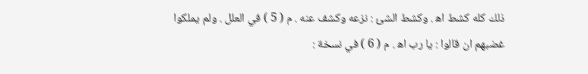ذلك كله كشط اه‍ . وكشط الشئ : نزعه وكشف عنه . م ( 5 ) في العلل . ولم يملكوا غضبهم ان قالوا : يا رب اه‍ . م ( 6 ) في نسخة :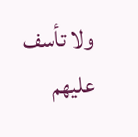ولا تأسف عليهم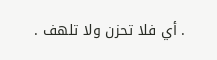. أي فلا تحزن ولا تلهف .